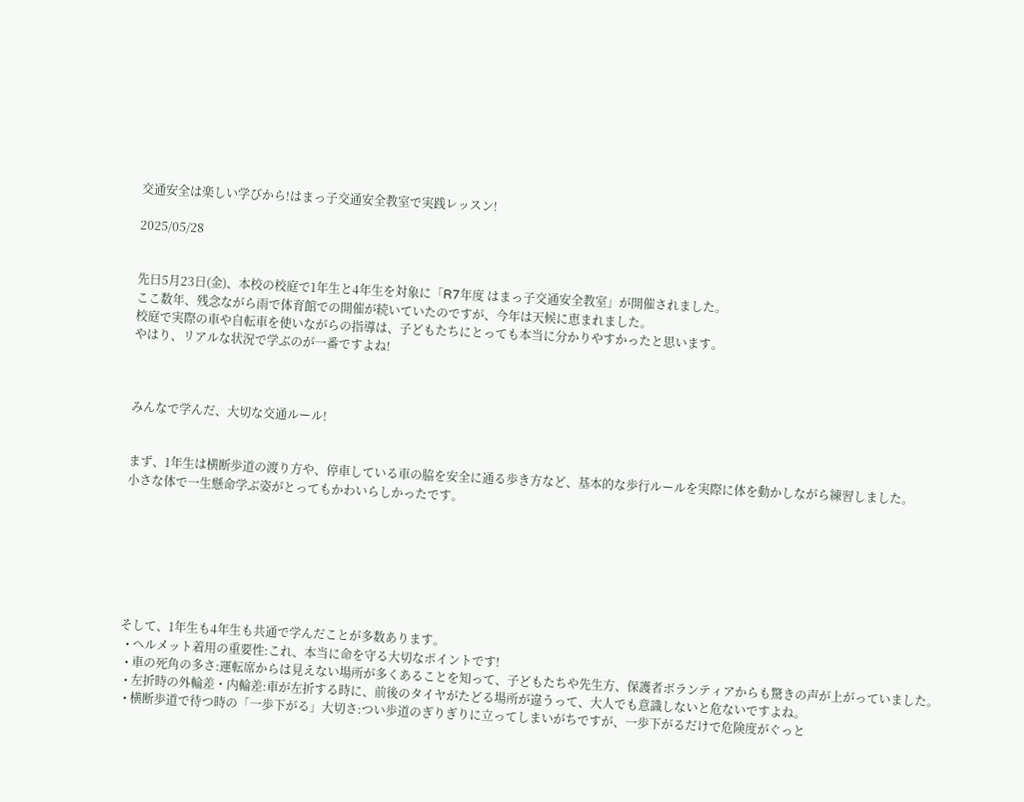交通安全は楽しい学びから!はまっ子交通安全教室で実践レッスン!

2025/05/28


先日5月23日(金)、本校の校庭で1年生と4年生を対象に「R7年度 はまっ子交通安全教室」が開催されました。
ここ数年、残念ながら雨で体育館での開催が続いていたのですが、今年は天候に恵まれました。
校庭で実際の車や自転車を使いながらの指導は、子どもたちにとっても本当に分かりやすかったと思います。
やはり、リアルな状況で学ぶのが一番ですよね!



みんなで学んだ、大切な交通ルール!


まず、1年生は横断歩道の渡り方や、停車している車の脇を安全に通る歩き方など、基本的な歩行ルールを実際に体を動かしながら練習しました。
小さな体で一生懸命学ぶ姿がとってもかわいらしかったです。







そして、1年生も4年生も共通で学んだことが多数あります。
  • ヘルメット着用の重要性:これ、本当に命を守る大切なポイントです!
  • 車の死角の多さ:運転席からは見えない場所が多くあることを知って、子どもたちや先生方、保護者ボランティアからも驚きの声が上がっていました。
  • 左折時の外輪差・内輪差:車が左折する時に、前後のタイヤがたどる場所が違うって、大人でも意識しないと危ないですよね。
  • 横断歩道で待つ時の「一歩下がる」大切さ:つい歩道のぎりぎりに立ってしまいがちですが、一歩下がるだけで危険度がぐっと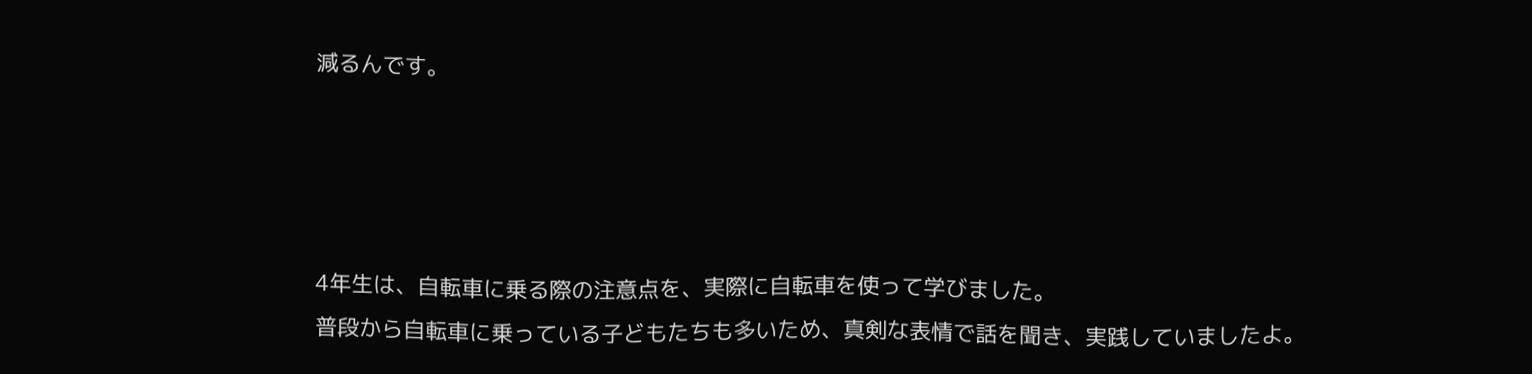減るんです。




4年生は、自転車に乗る際の注意点を、実際に自転車を使って学びました。
普段から自転車に乗っている子どもたちも多いため、真剣な表情で話を聞き、実践していましたよ。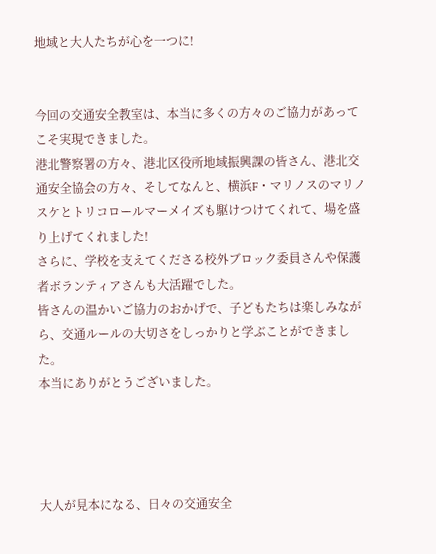地域と大人たちが心を一つに!


今回の交通安全教室は、本当に多くの方々のご協力があってこそ実現できました。
港北警察署の方々、港北区役所地域振興課の皆さん、港北交通安全協会の方々、そしてなんと、横浜F・マリノスのマリノスケとトリコロールマーメイズも駆けつけてくれて、場を盛り上げてくれました!
さらに、学校を支えてくださる校外ブロック委員さんや保護者ボランティアさんも大活躍でした。
皆さんの温かいご協力のおかげで、子どもたちは楽しみながら、交通ルールの大切さをしっかりと学ぶことができました。
本当にありがとうございました。




大人が見本になる、日々の交通安全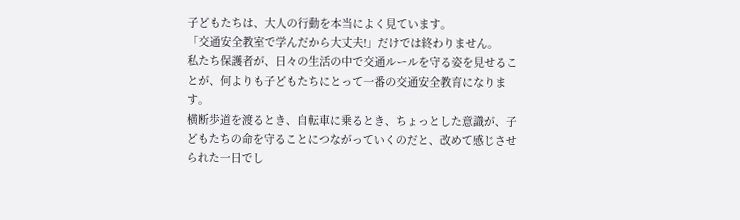子どもたちは、大人の行動を本当によく見ています。
「交通安全教室で学んだから大丈夫!」だけでは終わりません。
私たち保護者が、日々の生活の中で交通ルールを守る姿を見せることが、何よりも子どもたちにとって一番の交通安全教育になります。
横断歩道を渡るとき、自転車に乗るとき、ちょっとした意識が、子どもたちの命を守ることにつながっていくのだと、改めて感じさせられた一日でし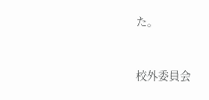た。


校外委員会